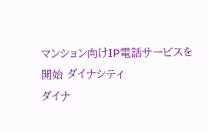マンション向けIP電話サービスを開始 ダイナシティ
ダイナ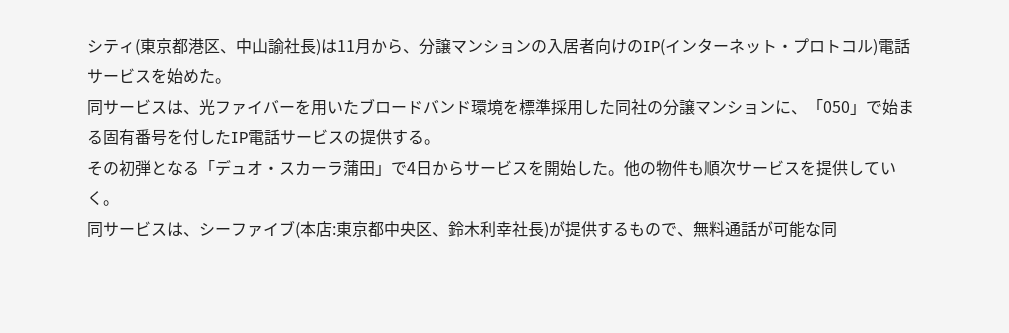シティ(東京都港区、中山諭社長)は11月から、分譲マンションの入居者向けのIP(インターネット・プロトコル)電話サービスを始めた。
同サービスは、光ファイバーを用いたブロードバンド環境を標準採用した同社の分譲マンションに、「050」で始まる固有番号を付したIP電話サービスの提供する。
その初弾となる「デュオ・スカーラ蒲田」で4日からサービスを開始した。他の物件も順次サービスを提供していく。
同サービスは、シーファイブ(本店:東京都中央区、鈴木利幸社長)が提供するもので、無料通話が可能な同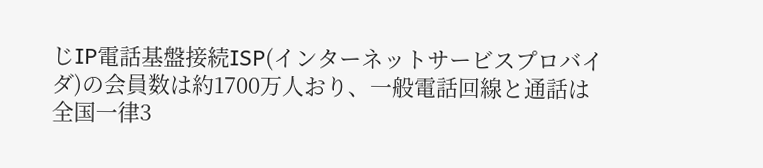じIP電話基盤接続ISP(インターネットサービスプロバイダ)の会員数は約1700万人おり、一般電話回線と通話は全国一律3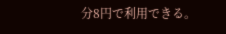分8円で利用できる。